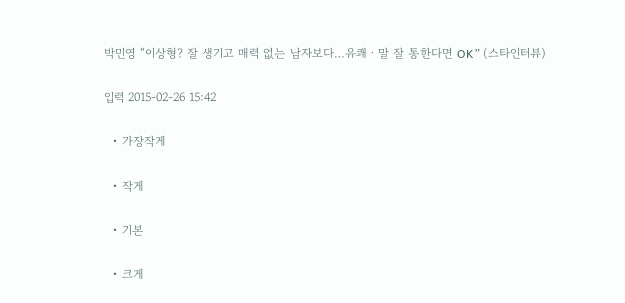박민영 “이상형? 잘 생기고 매력 없는 남자보다…유쾌ㆍ말 잘 통한다면 OK” (스타인터뷰)

입력 2015-02-26 15:42

  • 가장작게

  • 작게

  • 기본

  • 크게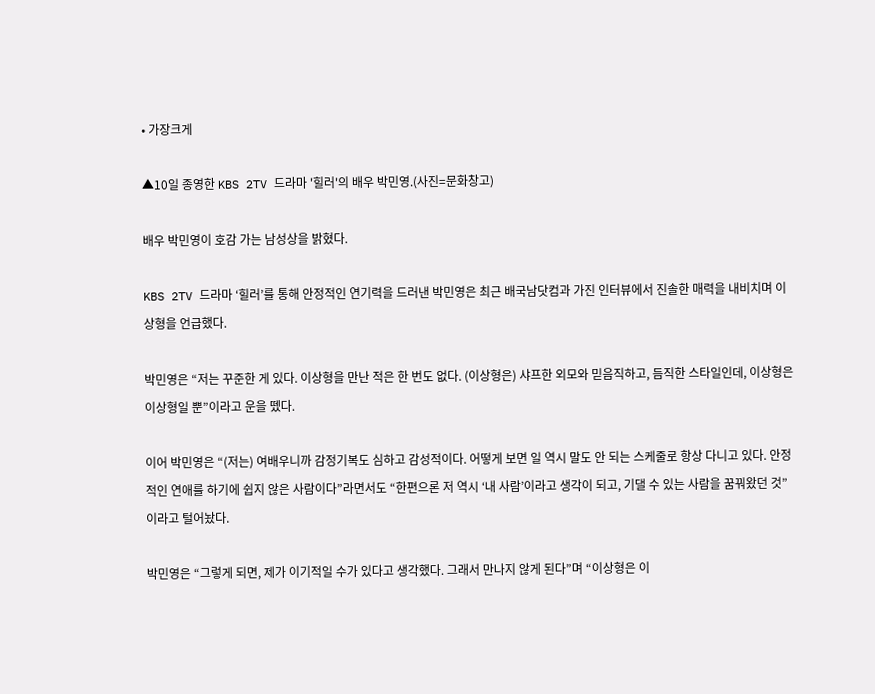• 가장크게

▲10일 종영한 KBS 2TV 드라마 '힐러'의 배우 박민영.(사진=문화창고)

배우 박민영이 호감 가는 남성상을 밝혔다.

KBS 2TV 드라마 ‘힐러’를 통해 안정적인 연기력을 드러낸 박민영은 최근 배국남닷컴과 가진 인터뷰에서 진솔한 매력을 내비치며 이상형을 언급했다.

박민영은 “저는 꾸준한 게 있다. 이상형을 만난 적은 한 번도 없다. (이상형은) 샤프한 외모와 믿음직하고, 듬직한 스타일인데, 이상형은 이상형일 뿐”이라고 운을 뗐다.

이어 박민영은 “(저는) 여배우니까 감정기복도 심하고 감성적이다. 어떻게 보면 일 역시 말도 안 되는 스케줄로 항상 다니고 있다. 안정적인 연애를 하기에 쉽지 않은 사람이다”라면서도 “한편으론 저 역시 ‘내 사람’이라고 생각이 되고, 기댈 수 있는 사람을 꿈꿔왔던 것”이라고 털어놨다.

박민영은 “그렇게 되면, 제가 이기적일 수가 있다고 생각했다. 그래서 만나지 않게 된다”며 “이상형은 이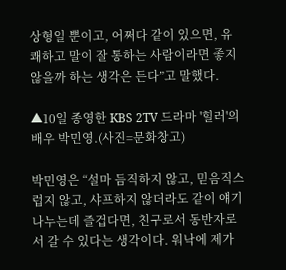상형일 뿐이고, 어쩌다 같이 있으면, 유쾌하고 말이 잘 통하는 사람이라면 좋지 않을까 하는 생각은 든다”고 말했다.

▲10일 종영한 KBS 2TV 드라마 '힐러'의 배우 박민영.(사진=문화창고)

박민영은 “설마 듬직하지 않고, 믿음직스럽지 않고, 샤프하지 않더라도 같이 얘기 나누는데 즐겁다면, 친구로서 동반자로서 갈 수 있다는 생각이다. 워낙에 제가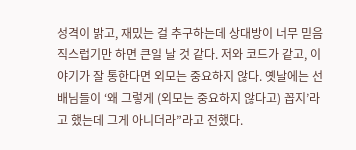성격이 밝고, 재밌는 걸 추구하는데 상대방이 너무 믿음직스럽기만 하면 큰일 날 것 같다. 저와 코드가 같고, 이야기가 잘 통한다면 외모는 중요하지 않다. 옛날에는 선배님들이 ‘왜 그렇게 (외모는 중요하지 않다고) 꼽지’라고 했는데 그게 아니더라”라고 전했다.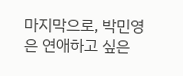마지막으로, 박민영은 연애하고 싶은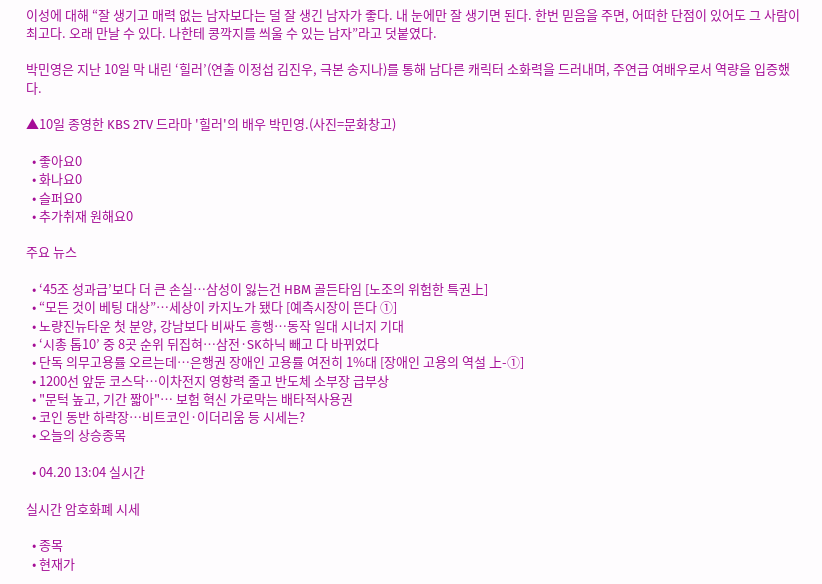이성에 대해 “잘 생기고 매력 없는 남자보다는 덜 잘 생긴 남자가 좋다. 내 눈에만 잘 생기면 된다. 한번 믿음을 주면, 어떠한 단점이 있어도 그 사람이 최고다. 오래 만날 수 있다. 나한테 콩깍지를 씌울 수 있는 남자”라고 덧붙였다.

박민영은 지난 10일 막 내린 ‘힐러’(연출 이정섭 김진우, 극본 송지나)를 통해 남다른 캐릭터 소화력을 드러내며, 주연급 여배우로서 역량을 입증했다.

▲10일 종영한 KBS 2TV 드라마 '힐러'의 배우 박민영.(사진=문화창고)

  • 좋아요0
  • 화나요0
  • 슬퍼요0
  • 추가취재 원해요0

주요 뉴스

  • ‘45조 성과급’보다 더 큰 손실…삼성이 잃는건 HBM 골든타임 [노조의 위험한 특권上]
  • “모든 것이 베팅 대상”…세상이 카지노가 됐다 [예측시장이 뜬다 ①]
  • 노량진뉴타운 첫 분양, 강남보다 비싸도 흥행⋯동작 일대 시너지 기대
  • ‘시총 톱10’ 중 8곳 순위 뒤집혀⋯삼전·SK하닉 빼고 다 바뀌었다
  • 단독 의무고용률 오르는데…은행권 장애인 고용률 여전히 1%대 [장애인 고용의 역설 上-①]
  • 1200선 앞둔 코스닥…이차전지 영향력 줄고 반도체 소부장 급부상
  • "문턱 높고, 기간 짧아"… 보험 혁신 가로막는 배타적사용권
  • 코인 동반 하락장…비트코인·이더리움 등 시세는?
  • 오늘의 상승종목

  • 04.20 13:04 실시간

실시간 암호화폐 시세

  • 종목
  • 현재가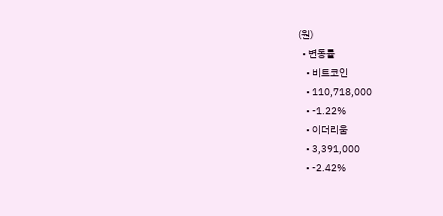(원)
  • 변동률
    • 비트코인
    • 110,718,000
    • -1.22%
    • 이더리움
    • 3,391,000
    • -2.42%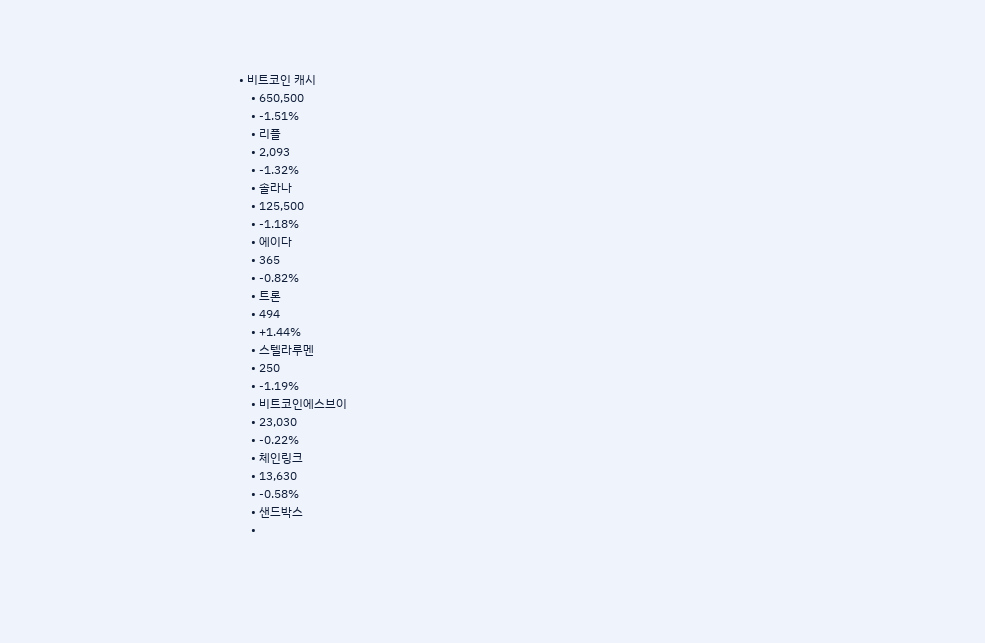• 비트코인 캐시
    • 650,500
    • -1.51%
    • 리플
    • 2,093
    • -1.32%
    • 솔라나
    • 125,500
    • -1.18%
    • 에이다
    • 365
    • -0.82%
    • 트론
    • 494
    • +1.44%
    • 스텔라루멘
    • 250
    • -1.19%
    • 비트코인에스브이
    • 23,030
    • -0.22%
    • 체인링크
    • 13,630
    • -0.58%
    • 샌드박스
    •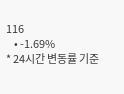116
    • -1.69%
* 24시간 변동률 기준